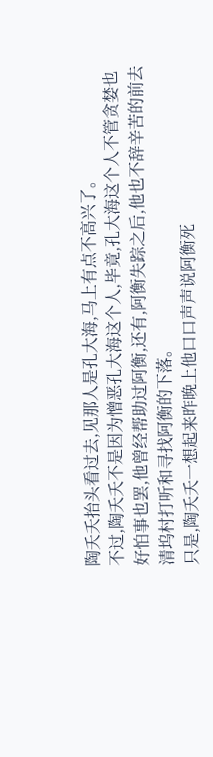陶夭夭抬头看过去,见那人是孔大海,马上有点不高兴了。
不过,陶夭夭不是因为憎恶孔大海这个人,毕竟,孔大海这个人不管贪婪也好怕事也罢,他曾经帮助过阿衡,还有,阿衡失踪之后,他也不辞辛苦的前去清坞村打听和寻找阿衡的下落。
只是,陶夭夭一想起来昨晚上他口口声声说阿衡死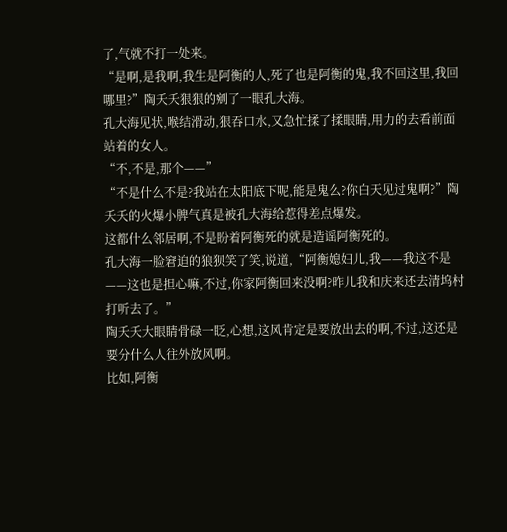了,气就不打一处来。
“是啊,是我啊,我生是阿衡的人,死了也是阿衡的鬼,我不回这里,我回哪里?”陶夭夭狠狠的剜了一眼孔大海。
孔大海见状,喉结滑动,狠吞口水,又急忙揉了揉眼睛,用力的去看前面站着的女人。
“不,不是,那个——”
“不是什么不是?我站在太阳底下呢,能是鬼么?你白天见过鬼啊?”陶夭夭的火爆小脾气真是被孔大海给惹得差点爆发。
这都什么邻居啊,不是盼着阿衡死的就是造谣阿衡死的。
孔大海一脸窘迫的狼狈笑了笑,说道,“阿衡媳妇儿,我——我这不是——这也是担心嘛,不过,你家阿衡回来没啊?昨儿我和庆来还去清坞村打听去了。”
陶夭夭大眼睛骨碌一眨,心想,这风肯定是要放出去的啊,不过,这还是要分什么人往外放风啊。
比如,阿衡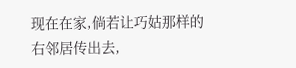现在在家,倘若让巧姑那样的右邻居传出去,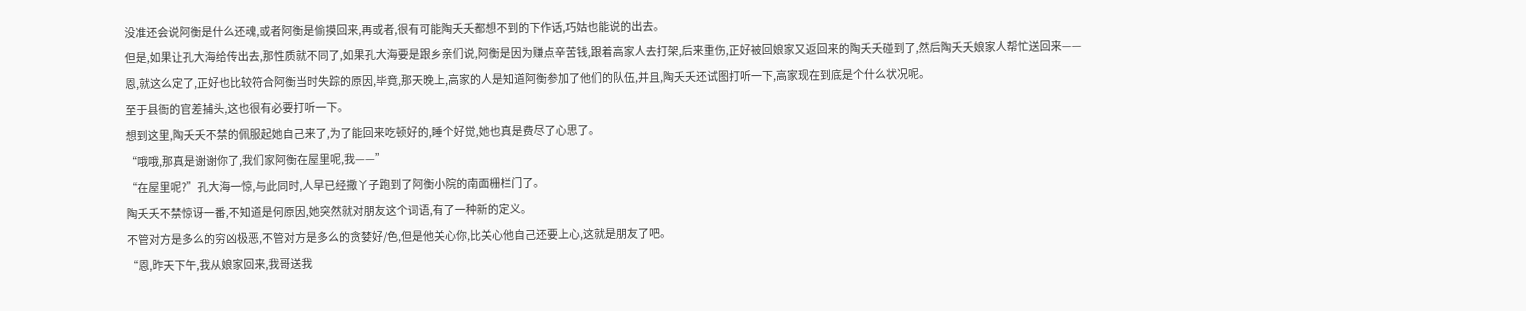没准还会说阿衡是什么还魂,或者阿衡是偷摸回来,再或者,很有可能陶夭夭都想不到的下作话,巧姑也能说的出去。
但是,如果让孔大海给传出去,那性质就不同了,如果孔大海要是跟乡亲们说,阿衡是因为赚点辛苦钱,跟着高家人去打架,后来重伤,正好被回娘家又返回来的陶夭夭碰到了,然后陶夭夭娘家人帮忙送回来——
恩,就这么定了,正好也比较符合阿衡当时失踪的原因,毕竟,那天晚上,高家的人是知道阿衡参加了他们的队伍,并且,陶夭夭还试图打听一下,高家现在到底是个什么状况呢。
至于县衙的官差捕头,这也很有必要打听一下。
想到这里,陶夭夭不禁的佩服起她自己来了,为了能回来吃顿好的,睡个好觉,她也真是费尽了心思了。
“哦哦,那真是谢谢你了,我们家阿衡在屋里呢,我——”
“在屋里呢?”孔大海一惊,与此同时,人早已经撒丫子跑到了阿衡小院的南面栅栏门了。
陶夭夭不禁惊讶一番,不知道是何原因,她突然就对朋友这个词语,有了一种新的定义。
不管对方是多么的穷凶极恶,不管对方是多么的贪婪好/色,但是他关心你,比关心他自己还要上心,这就是朋友了吧。
“恩,昨天下午,我从娘家回来,我哥送我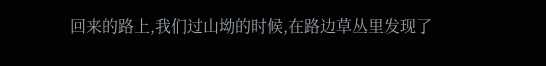回来的路上,我们过山坳的时候,在路边草丛里发现了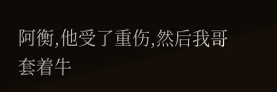阿衡,他受了重伤,然后我哥套着牛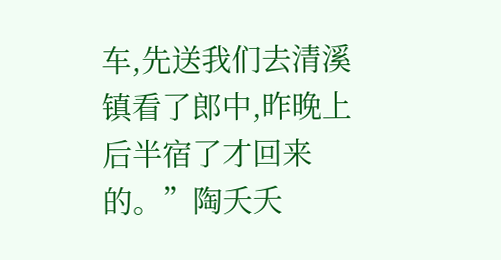车,先送我们去清溪镇看了郎中,昨晚上后半宿了才回来的。”陶夭夭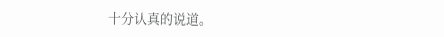十分认真的说道。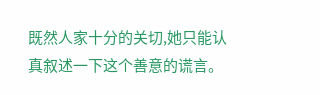既然人家十分的关切,她只能认真叙述一下这个善意的谎言。